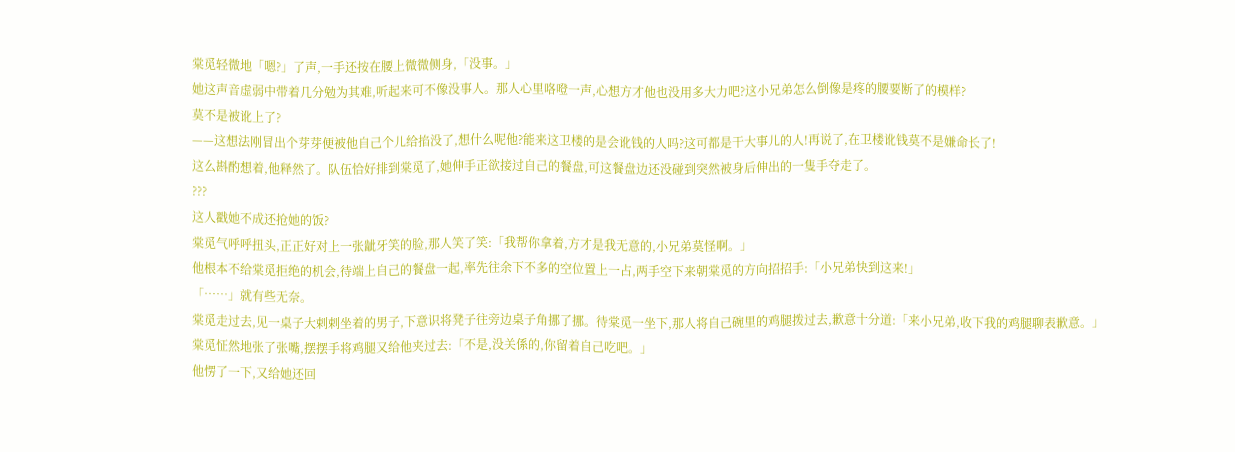棠觅轻微地「嗯?」了声,一手还按在腰上微微侧身,「没事。」
她这声音虚弱中带着几分勉为其难,听起来可不像没事人。那人心里咯噔一声,心想方才他也没用多大力吧?这小兄弟怎么倒像是疼的腰要断了的模样?
莫不是被讹上了?
——这想法刚冒出个芽芽便被他自己个儿给掐没了,想什么呢他?能来这卫楼的是会讹钱的人吗?这可都是干大事儿的人!再说了,在卫楼讹钱莫不是嫌命长了!
这么斟酌想着,他释然了。队伍恰好排到棠觅了,她伸手正欲接过自己的餐盘,可这餐盘边还没碰到突然被身后伸出的一隻手夺走了。
???
这人戳她不成还抢她的饭?
棠觅气呼呼扭头,正正好对上一张龇牙笑的脸,那人笑了笑:「我帮你拿着,方才是我无意的,小兄弟莫怪啊。」
他根本不给棠觅拒绝的机会,待端上自己的餐盘一起,率先往余下不多的空位置上一占,两手空下来朝棠觅的方向招招手:「小兄弟快到这来!」
「……」就有些无奈。
棠觅走过去,见一桌子大剌剌坐着的男子,下意识将凳子往旁边桌子角挪了挪。待棠觅一坐下,那人将自己碗里的鸡腿拨过去,歉意十分道:「来小兄弟,收下我的鸡腿聊表歉意。」
棠觅怔然地张了张嘴,摆摆手将鸡腿又给他夹过去:「不是,没关係的,你留着自己吃吧。」
他愣了一下,又给她还回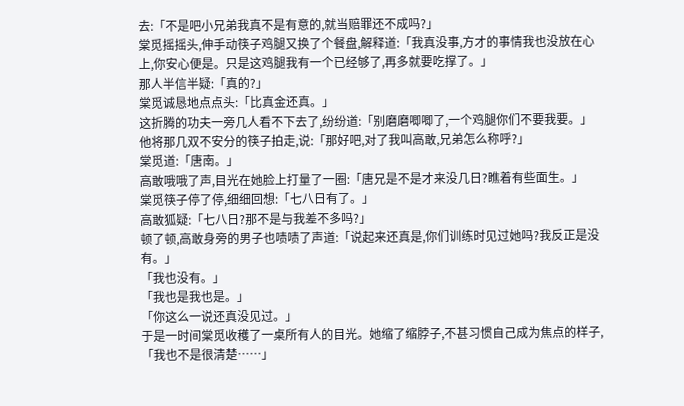去:「不是吧小兄弟我真不是有意的,就当赔罪还不成吗?」
棠觅摇摇头,伸手动筷子鸡腿又换了个餐盘,解释道:「我真没事,方才的事情我也没放在心上,你安心便是。只是这鸡腿我有一个已经够了,再多就要吃撑了。」
那人半信半疑:「真的?」
棠觅诚恳地点点头:「比真金还真。」
这折腾的功夫一旁几人看不下去了,纷纷道:「别磨磨唧唧了,一个鸡腿你们不要我要。」
他将那几双不安分的筷子拍走,说:「那好吧,对了我叫高敢,兄弟怎么称呼?」
棠觅道:「唐南。」
高敢哦哦了声,目光在她脸上打量了一圈:「唐兄是不是才来没几日?瞧着有些面生。」
棠觅筷子停了停,细细回想:「七八日有了。」
高敢狐疑:「七八日?那不是与我差不多吗?」
顿了顿,高敢身旁的男子也啧啧了声道:「说起来还真是,你们训练时见过她吗?我反正是没有。」
「我也没有。」
「我也是我也是。」
「你这么一说还真没见过。」
于是一时间棠觅收穫了一桌所有人的目光。她缩了缩脖子,不甚习惯自己成为焦点的样子,「我也不是很清楚……」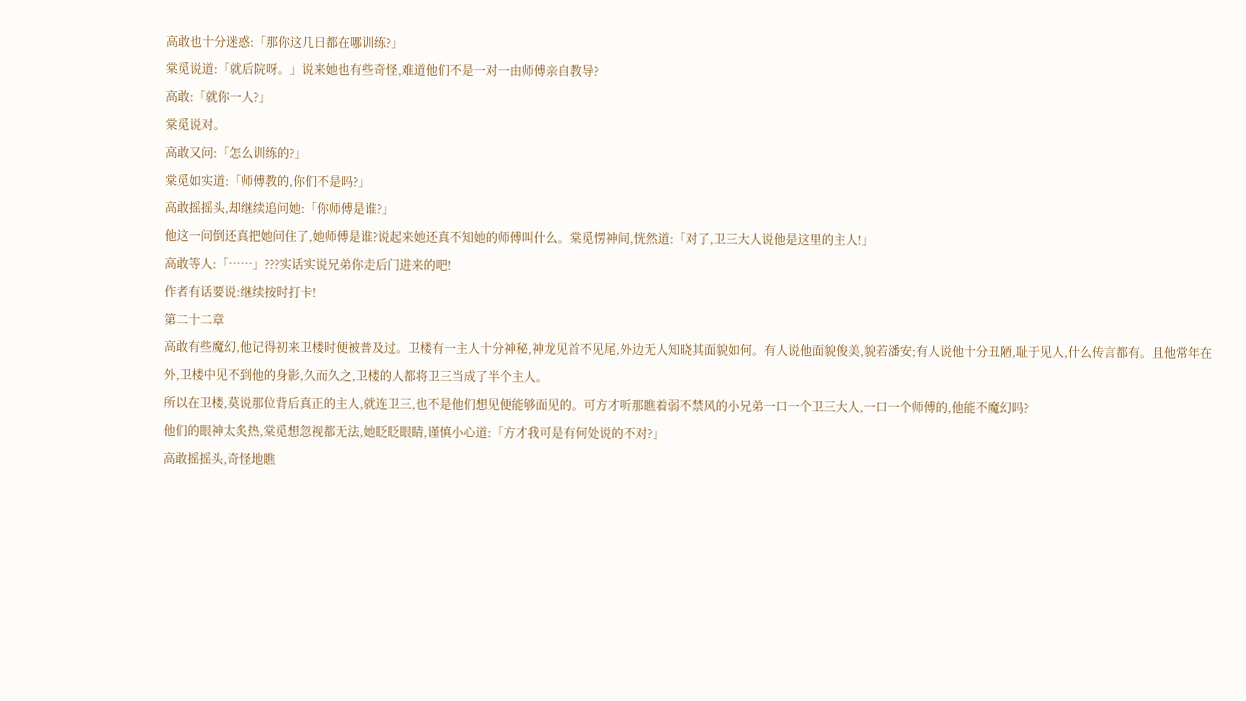高敢也十分迷惑:「那你这几日都在哪训练?」
棠觅说道:「就后院呀。」说来她也有些奇怪,难道他们不是一对一由师傅亲自教导?
高敢:「就你一人?」
棠觅说对。
高敢又问:「怎么训练的?」
棠觅如实道:「师傅教的,你们不是吗?」
高敢摇摇头,却继续追问她:「你师傅是谁?」
他这一问倒还真把她问住了,她师傅是谁?说起来她还真不知她的师傅叫什么。棠觅愣神间,恍然道:「对了,卫三大人说他是这里的主人!」
高敢等人:「……」???实话实说兄弟你走后门进来的吧!
作者有话要说:继续按时打卡!
第二十二章
高敢有些魔幻,他记得初来卫楼时便被普及过。卫楼有一主人十分神秘,神龙见首不见尾,外边无人知晓其面貌如何。有人说他面貌俊美,貌若潘安;有人说他十分丑陋,耻于见人,什么传言都有。且他常年在外,卫楼中见不到他的身影,久而久之,卫楼的人都将卫三当成了半个主人。
所以在卫楼,莫说那位背后真正的主人,就连卫三,也不是他们想见便能够面见的。可方才听那瞧着弱不禁风的小兄弟一口一个卫三大人,一口一个师傅的,他能不魔幻吗?
他们的眼神太炙热,棠觅想忽视都无法,她眨眨眼睛,谨慎小心道:「方才我可是有何处说的不对?」
高敢摇摇头,奇怪地瞧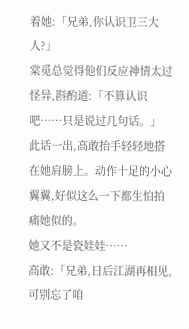着她:「兄弟,你认识卫三大人?」
棠觅总觉得他们反应神情太过怪异,斟酌道:「不算认识吧……只是说过几句话。」
此话一出,高敢抬手轻轻地搭在她肩膀上。动作十足的小心翼翼,好似这么一下都生怕拍痛她似的。
她又不是瓷娃娃……
高敢:「兄弟,日后江湖再相见,可别忘了咱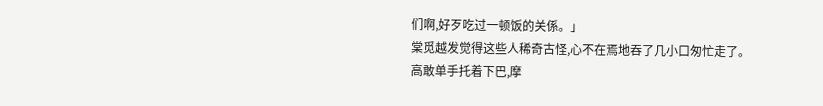们啊,好歹吃过一顿饭的关係。」
棠觅越发觉得这些人稀奇古怪,心不在焉地吞了几小口匆忙走了。
高敢单手托着下巴,摩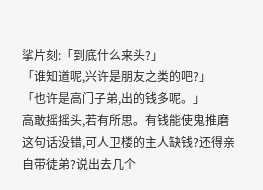挲片刻:「到底什么来头?」
「谁知道呢,兴许是朋友之类的吧?」
「也许是高门子弟,出的钱多呢。」
高敢摇摇头,若有所思。有钱能使鬼推磨这句话没错,可人卫楼的主人缺钱?还得亲自带徒弟?说出去几个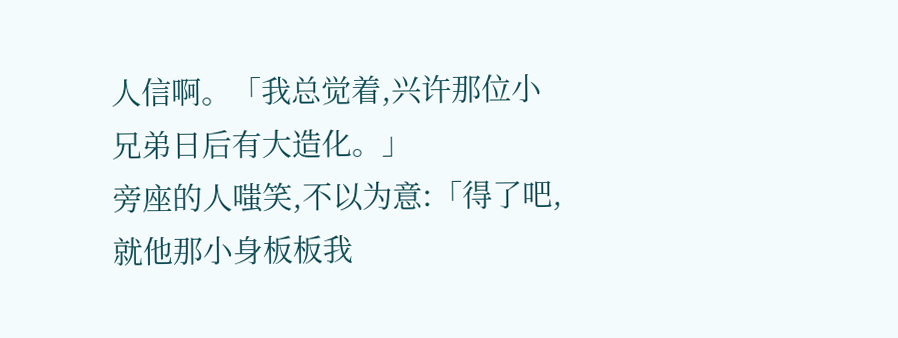人信啊。「我总觉着,兴许那位小兄弟日后有大造化。」
旁座的人嗤笑,不以为意:「得了吧,就他那小身板板我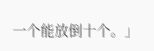一个能放倒十个。」